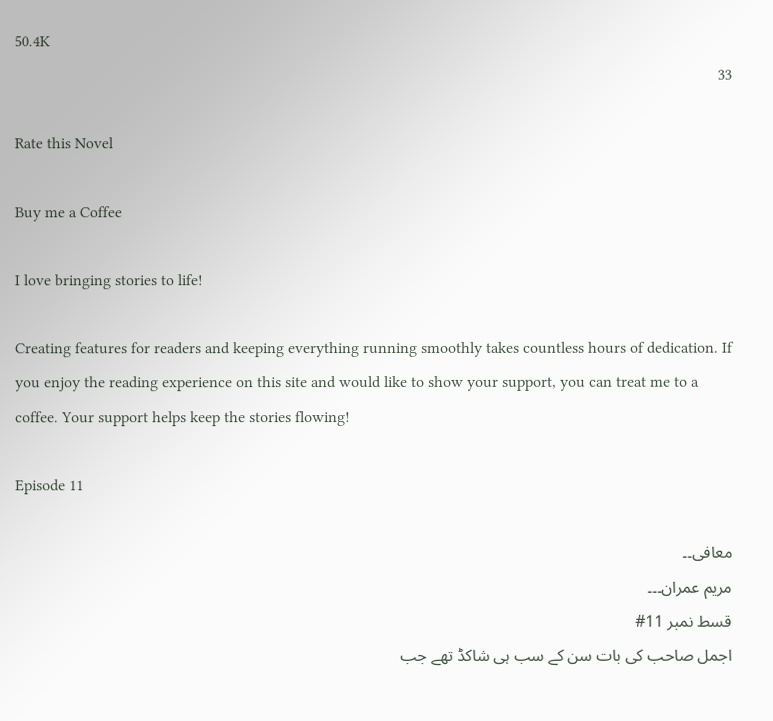50.4K
33

Rate this Novel

Buy me a Coffee

I love bringing stories to life!

Creating features for readers and keeping everything running smoothly takes countless hours of dedication. If you enjoy the reading experience on this site and would like to show your support, you can treat me to a coffee. Your support helps keep the stories flowing!

Episode 11

معافی۔۔
مریم عمران۔۔۔
قسط نمبر 11#
اجمل صاحب کی بات سن کے سب ہی شاکڈ تھے جب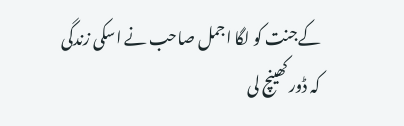کےجنت کو لگا اجمل صاحب نے اسکی زندگی کہ ڈور کھینچ لی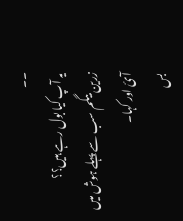۔۔
یہ آپ کیا بول رہے ہیں؟؟
زرین بیگم سب سے پہلے ہوش میں آئ اور کہا۔
بس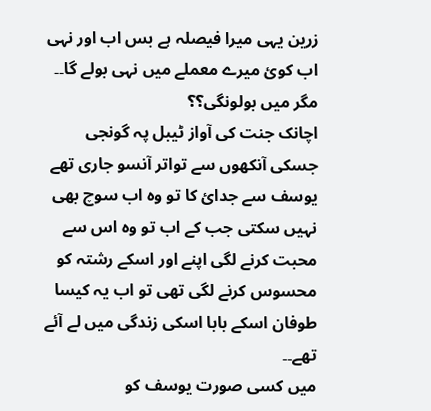زرین یہی میرا فیصلہ ہے بس اب اور نہی اب کوئ میرے معملے میں نہی بولے گا۔۔
مگر میں بولونگی؟؟
اچانک جنت کی آواز ٹیبل پہ گونجی جسکی آنکھوں سے تواتر آنسو جاری تھے یوسف سے جدائ کا تو وہ اب سوچ بھی نہیں سکتی جب کے اب تو وہ اس سے محبت کرنے لگی اپنے اور اسکے رشتہ کو محسوس کرنے لگی تھی تو اب یہ کیسا طوفان اسکے بابا اسکی زندگی میں لے آئے تھے۔۔
میں کسی صورت یوسف کو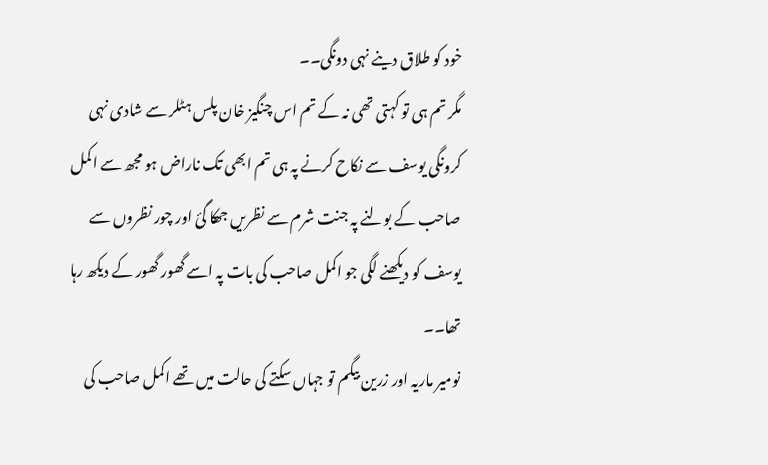خود کو طلاق دینے نہی دونگی۔۔
مگر تم ہی تو کہتی تھی نہ کے تم اس چنگیز خان پلس ہٹلر سے شادی نہی کرونگی یوسف سے نکاح کرنے پہ ہی تم ابھی تک ناراض ہو مجھ سے اکمل صاحب کے بولنے پہ جنت شرم سے نظریں جھکا گئ اور چور نظروں سے یوسف کو دیکھنے لگی جو اکمل صاحب کی بات پہ اسے گھور گھور کے دیکھ رہا تھا۔۔
نومیر ماریہ اور زرین بیگم تو جہاں سکتے کی حالت میں تھے اکمل صاحب کی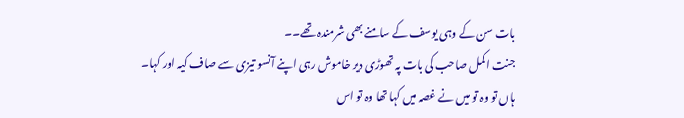بات سن کے وہی یوسف کے سامنے بھی شرمندہ تھے۔۔
جنت اکمل صاحب کی بات پہ تھوڑی دیر خاموش رہی اپنے آنسو تیزی سے صاف کیہ اور کہا۔
ہاں تو وہ تو میں نے غصہ میں کہا تھا وہ تو اس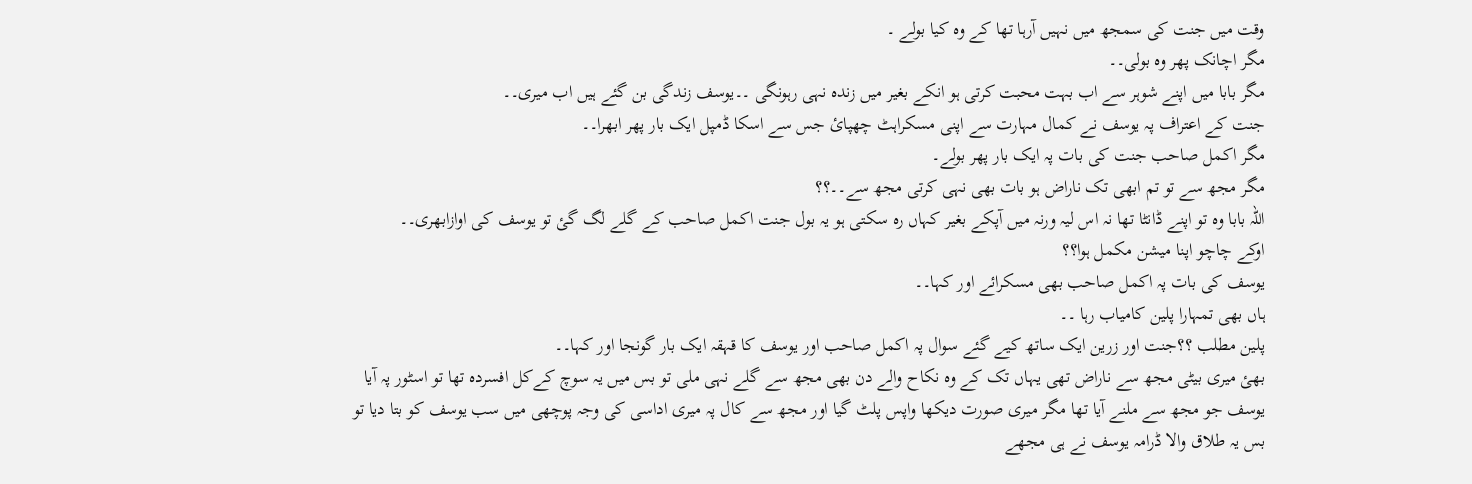وقت میں جنت کی سمجھ میں نہیں آرہا تھا کے وہ کیا بولے ۔
مگر اچانک پھر وہ بولی۔۔
مگر بابا میں اپنے شوہر سے اب بہت محبت کرتی ہو انکے بغیر میں زندہ نہی رہونگی ۔۔یوسف زندگی بن گئے ہیں اب میری۔۔
جنت کے اعتراف پہ یوسف نے کمال مہارت سے اپنی مسکراہٹ چھپائ جس سے اسکا ڈمپل ایک بار پھر ابھرا۔۔
مگر اکمل صاحب جنت کی بات پہ ایک بار پھر بولے۔
مگر مجھ سے تو تم ابھی تک ناراض ہو بات بھی نہی کرتی مجھ سے۔۔؟؟
اللہ بابا وہ تو اپنے ڈانٹا تھا نہ اس لیہ ورنہ میں آپکے بغیر کہاں رہ سکتی ہو یہ بول جنت اکمل صاحب کے گلے لگ گئ تو یوسف کی اوازابھری۔۔
اوکے چاچو اپنا میشن مکمل ہوا؟؟
یوسف کی بات پہ اکمل صاحب بھی مسکرائے اور کہا۔۔
ہاں بھی تمہارا پلین کامیاب رہا ۔۔
پلین مطلب ؟؟جنت اور زرین ایک ساتھ کیے گئے سوال پہ اکمل صاحب اور یوسف کا قہقہ ایک بار گونجا اور کہا۔۔
بھئ میری بیٹی مجھ سے ناراض تھی یہاں تک کے وہ نکاح والے دن بھی مجھ سے گلے نہی ملی تو بس میں یہ سوچ کےکل افسردہ تھا تو اسٹور پہ آیا یوسف جو مجھ سے ملنے آیا تھا مگر میری صورت دیکھا واپس پلٹ گیا اور مجھ سے کال پہ میری اداسی کی وجہ پوچھی میں سب یوسف کو بتا دیا تو بس یہ طلاق والا ڈرامہ یوسف نے ہی مجھے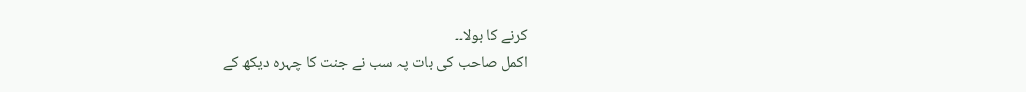کرنے کا بولا۔۔
اکمل صاحب کی بات پہ سب نے جنت کا چہرہ دیکھ کے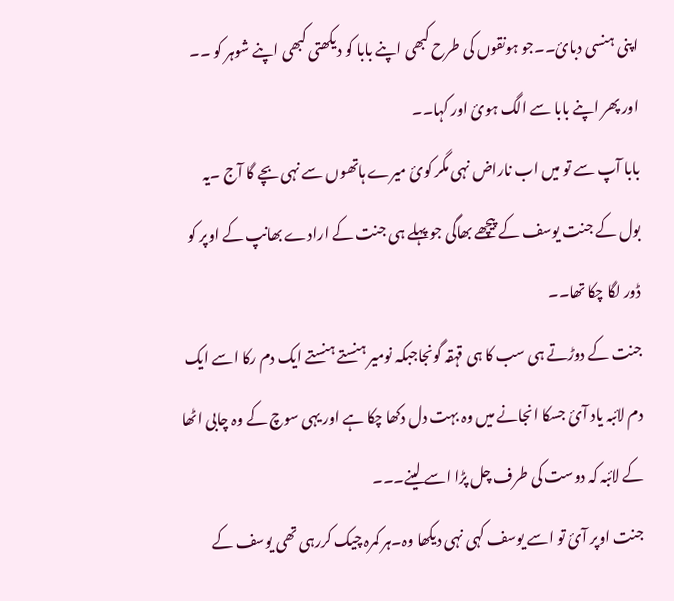اپنی ہنسی دبائ۔۔جو ہونقوں کی طرح کبھی اپنے بابا کو دیکھتی کبھی اپنے شوہر کو ۔۔
اور پھر اپنے بابا سے الگ ہوئ اور کہا۔۔
بابا آپ سے تو میں اب ناراض نہی مگر کوئ میرے ہاتھوں سے نہی بچے گا آج ۔یہ بول کے جنت یوسف کے پیچھے بھاگی جو پہلے ہی جنت کے ارادے بھانپ کے اوپر کو ڈور لگا چکا تھا۔۔
جنت کے دوڑتے ہی سب کا ہی قہقہ گونجاجبکہ نومیر ہنستے ہنستے ایک دم رکا اسے ایک دم لائبہ یاد آئ جسکا انجانے میں وہ بہت دل دکھا چکا ہے اور یہی سوچ کے وہ چابی اٹھا کے لائبہ کہ دوست کی طرف چل پڑا اسے لینے۔۔۔
جنت اوپر آئ تو اسے یوسف کہی نہی دیکھا وہ۔ہر کمرہ چیک کررہی تھی یوسف کے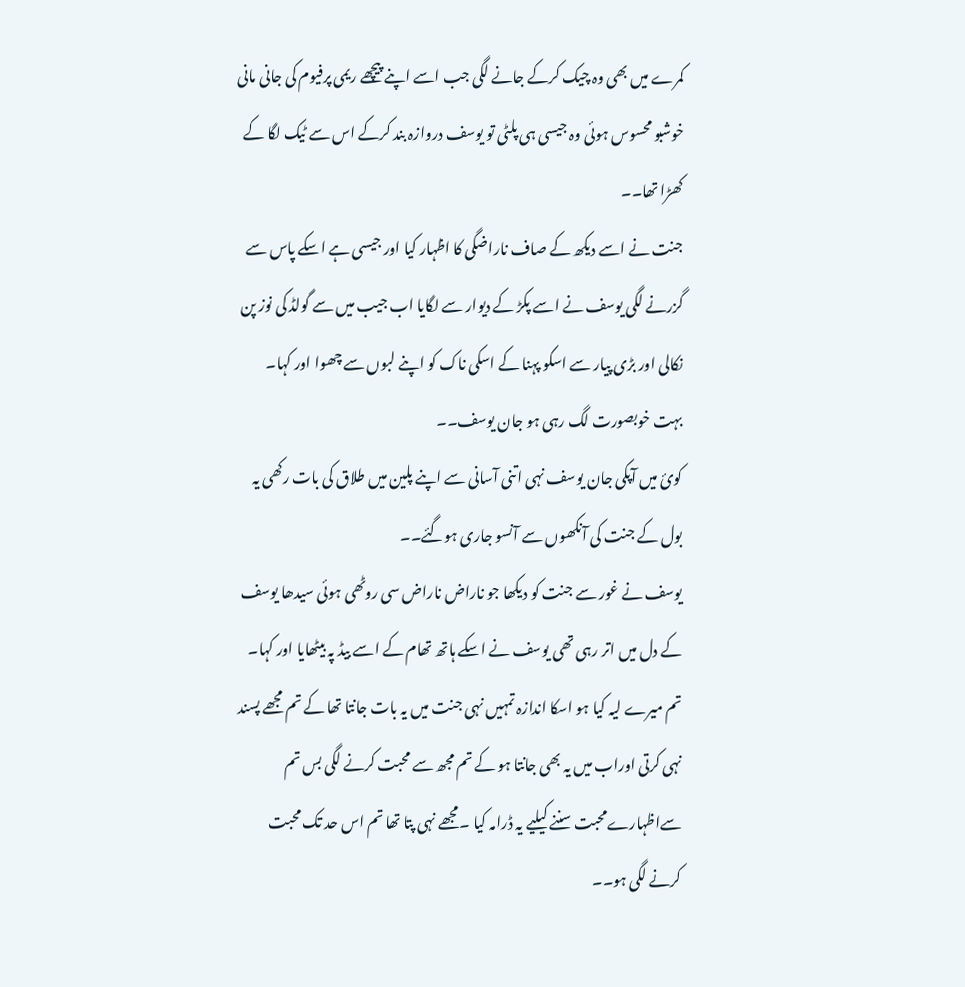کمرے میں بھی وہ چیک کرکے جانے لگی جب اسے اپنے پیچھے ریمی پرفیوم کی جانی مانی خوشبو محسوس ہوئی وہ جیسی ہی پلٹی تو یوسف دروازہ بند کرکے اس سے ٹیک لگا کے کھڑا تھا۔۔
جنت نے اسے دیکھ کے صاف ناراضگی کا اظہار کیا اور جیسی ہے اسکے پاس سے گزرنے لگی یوسف نے اسے پکڑ کے دیوار سے لگایا اب جیب میں سے گولڈ کی نوز پن نکالی اور بڑی پیار سے اسکو پہنا کے اسکی ناک کو اپنے لبوں سے چھوا اور کہا۔
بہت خوبصورت لگ رہی ہو جان یوسف۔۔
کوئ میں آپکی جان یوسف نہی اتنی آسانی سے اپنے پلین میں طلاق کی بات رکھی یہ بول کے جنت کی آنکھوں سے آنسو جاری ہوگئے۔۔
یوسف نے غور سے جنت کو دیکھا جو ناراض ناراض سی روٹھی ہوئی سیدھا یوسف کے دل میں اتر رہی تھی یوسف نے اسکے ہاتھ تھام کے اسے بیڈ پہ بیٹھایا اور کہا۔
تم میرے لیہ کیا ہو اسکا اندازہ تمہیں نہی جنت میں یہ بات جانتا تھا کے تم مجھے پسند نہی کرتی اوراب میں یہ بھی جانتا ہو کے تم مجھ سے محبت کرنے لگی بس تم سےاظہارےمحبت سننے کیلیے یہ ڈرامہ کیا ۔مجھے نہی پتا تھا تم اس حد تک محبت کرنے لگی ہو۔۔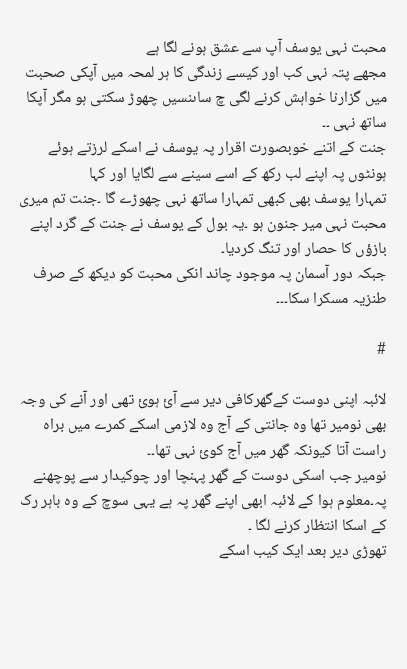محبت نہی یوسف آپ سے عشق ہونے لگا ہے
مجھے پتہ نہی کب اور کیسے زندگی کا ہر لمحہ میں آپکی صحبت میں گزارنا خواہش کرنے لگی چ ساںنسیں چھوڑ سکتی ہو مگر آپکا ساتھ نہی ۔۔
جنت کے اتنے خوبصورت اقرار پہ یوسف نے اسکے لرزتے ہوئے ہونٹوں پہ اپنے لب رکھ کے اسے سینے سے لگایا اور کہا
تمہارا یوسف بھی کبھی تمہارا ساتھ نہی چھوڑے گا ۔جنت تم میری محبت نہی میر جنون ہو ۔یہ بول کے یوسف نے جنت کے گرد اپنے بازؤں کا حصار اور تنگ کردیا۔
جبکہ دور آسمان پہ موجود چاند انکی محبت کو دیکھ کے صرف طنزیہ مسکرا سکا۔۔۔

#

لائبہ اپنی دوست کےگھرکافی دیر سے آئ ہوئ تھی اور آنے کی وجہ بھی نومیر تھا وہ جانتی کے آج وہ لازمی اسکے کمرے میں براہ راست آتا کیونکہ گھر میں آج کوئ نہی تھا۔۔
نومیر جب اسکی دوست کے گھر پہنچا اور چوکیدار سے پوچھنے پہ۔معلوم ہوا کے لائبہ ابھی اپنے گھر پہ ہے یہی سوچ کے وہ باہر رک کے اسکا انتظار کرنے لگا ۔
تھوڑی دیر بعد ایک کیب اسکے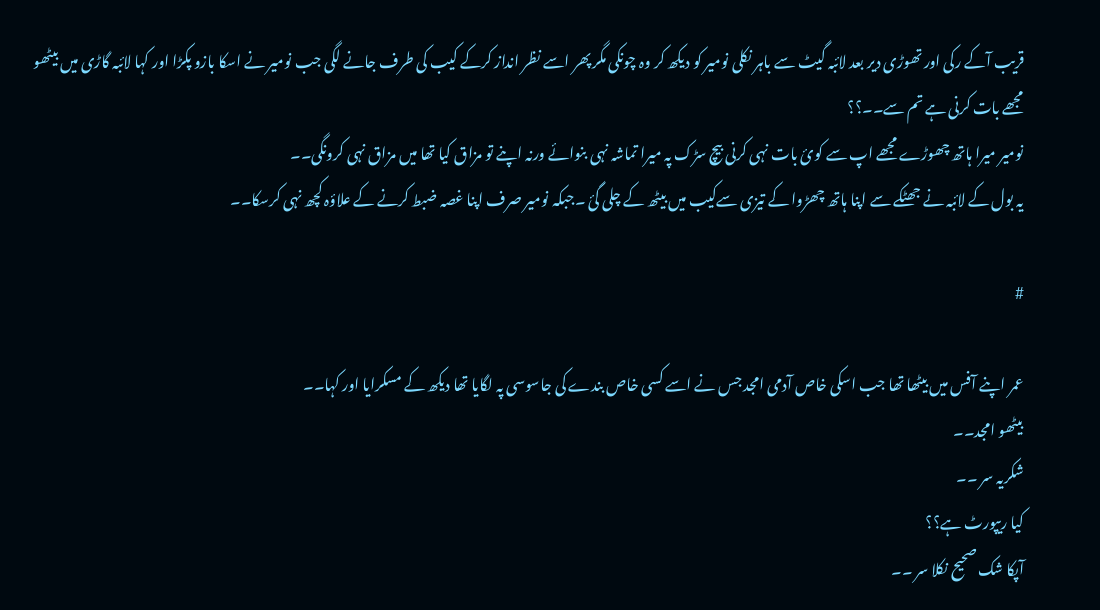قریب آکے رکی اور تھوڑی دیر بعد لائبہ گیٹ سے باہر نکلی نومیر کو دیکھ کر وہ چونکی مگر پھر اسے نظر انداز کرکے کیب کی طرف جانے لگی جب نومیر نے اسکا بازو پکڑا اور کہا لائبہ گاڑی میں بیٹھو مجھے بات کرنی ہے تم سے۔۔؟؟
نومیر میرا ہاتھ چھوڑے مجھے اپ سے کوئ بات نہی کرنی بیچ سڑک پہ میرا تماشہ نہی بنوائے ورنہ اپنے تو مزاق کیا تھا میں مزاق نہی کرونگی۔۔
یہ بول کے لائبہ نے جھٹکے سے اپنا ہاتھ چھڑوا کے تیزی سےکیب میں بیٹھ کے چلی گئ ۔جبکہ نومیر صرف اپنا غصہ ضبط کرنے کے علاؤہ کچھ نہی کرسکا۔۔

#

عمر اپنے آفس میں بیٹھا تھا جب اسکی خاص آدمی امجد جس نے اسے کسی خاص بندے کی جاسوسی پہ لگایا تھا دیکھ کے مسکرایا اور کہا۔۔
بیٹھو امجد۔۔
شکریہ سر ۔۔
کیا ریپورٹ ہے؟؟
آپکا شک صحیح نکلا سر ۔۔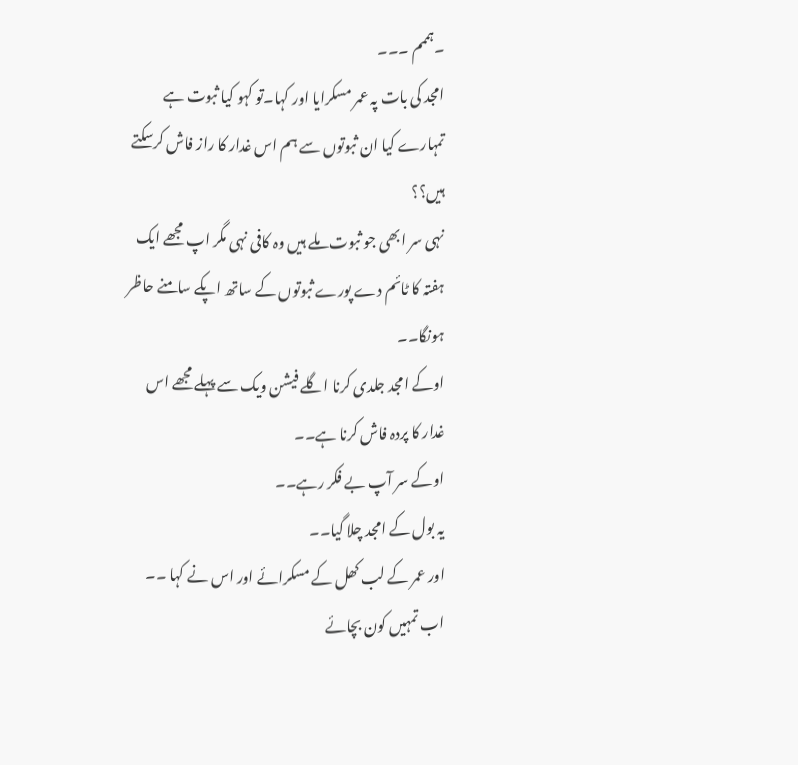۔ہممم ۔۔۔
امجد کی بات پہ عمر مسکرایا اور کہا۔تو کہو کیا ثبوت ہے تمہارے کیا ان ثبوتوں سے ہم اس غدار کا راز فاش کرسکتے ہیں؟؟
نہی سر ابھی جو ثبوت ملے ہیں وہ کافی نہی مگر اپ مجھے ایک ہفتہ کا ٹائم دے پورے ثبوتوں کے ساتھ اپکے سامنے حاظر ہونگا۔۔
اوکے امجد جلدی کرنا اگلے فیشن ویک سے پہلے مجھے اس غدار کا پردہ فاش کرنا ہے۔۔
اوکے سر آپ بے فکر رہے۔۔
یہ بول کے امجد چلا گیا۔۔
اور عمر کے لب کھل کے مسکرائے اور اس نے کہا ۔۔
اب تمہیں کون بچائے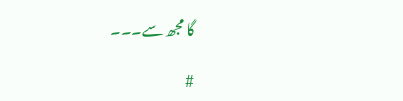گا مجھ سے۔۔۔

#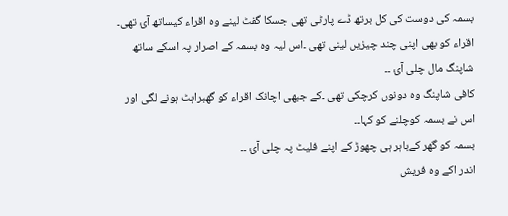بسمہ کی دوست کی کل برتھ ڈے پارٹی تھی جسکا گفٹ لینے وہ اقراء کیساتھ آئ تھی۔
اقراء کو بھی اپنی چند چیزیں لینی تھی ۔اس لیہ وہ بسمہ کے اصرار پہ اسکے ساتھ شاپنگ مال چلی آئ ۔۔
کافی شاپنگ وہ دونوں کرچکی تھی ۔کے جبھی اچانک اقراء کو گھبراہٹ ہونے لگی اور اس نے بسمہ کوچلنے کو کہا۔۔
بسمہ کو گھر کےباہر ہی چھوڑ کے اپنے فلیٹ پہ چلی آئ ۔۔
اندر اکے وہ فریش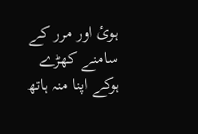ہوئ اور مرر کے سامنے کھڑے ہوکے اپنا منہ ہاتھ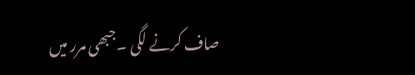صاف کرنے لگی ۔جبھی مرر میں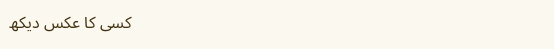کسی کا عکس دیکھ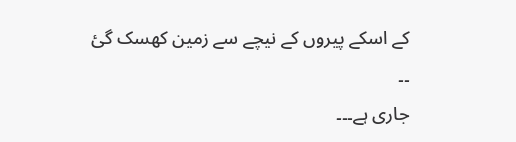کے اسکے پیروں کے نیچے سے زمین کھسک گئ ۔۔
جاری ہے۔۔۔